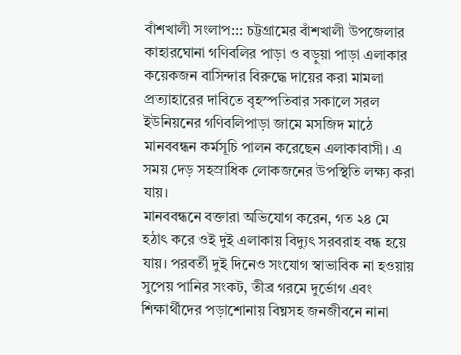বাঁশখালী সংলাপ::: চট্টগ্রামের বাঁশখালী উপজেলার কাহারঘোনা গণিবলির পাড়া ও বড়ুয়া পাড়া এলাকার কয়েকজন বাসিন্দার বিরুদ্ধে দায়ের করা মামলা প্রত্যাহারের দাবিতে বৃহস্পতিবার সকালে সরল ইউনিয়নের গণিবলিপাড়া জামে মসজিদ মাঠে মানববন্ধন কর্মসূচি পালন করেছেন এলাকাবাসী। এ সময় দেড় সহস্রাধিক লোকজনের উপস্থিতি লক্ষ্য করা যায়।
মানববন্ধনে বক্তারা অভিযোগ করেন, গত ২৪ মে হঠাৎ করে ওই দুই এলাকায় বিদ্যুৎ সরবরাহ বন্ধ হয়ে যায়। পরবর্তী দুই দিনেও সংযোগ স্বাভাবিক না হওয়ায় সুপেয় পানির সংকট, তীব্র গরমে দুর্ভোগ এবং শিক্ষার্থীদের পড়াশোনায় বিঘ্নসহ জনজীবনে নানা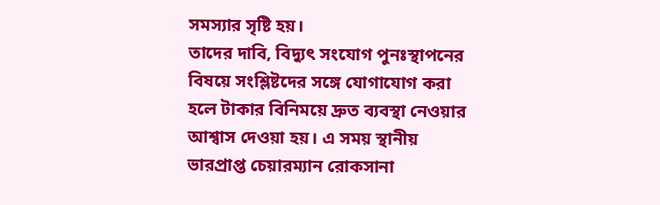সমস্যার সৃষ্টি হয়।
তাদের দাবি, বিদ্যুৎ সংযোগ পুনঃস্থাপনের বিষয়ে সংশ্লিষ্টদের সঙ্গে যোগাযোগ করা হলে টাকার বিনিময়ে দ্রুত ব্যবস্থা নেওয়ার আশ্বাস দেওয়া হয়। এ সময় স্থানীয় ভারপ্রাপ্ত চেয়ারম্যান রোকসানা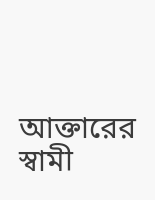আক্তারের স্বামী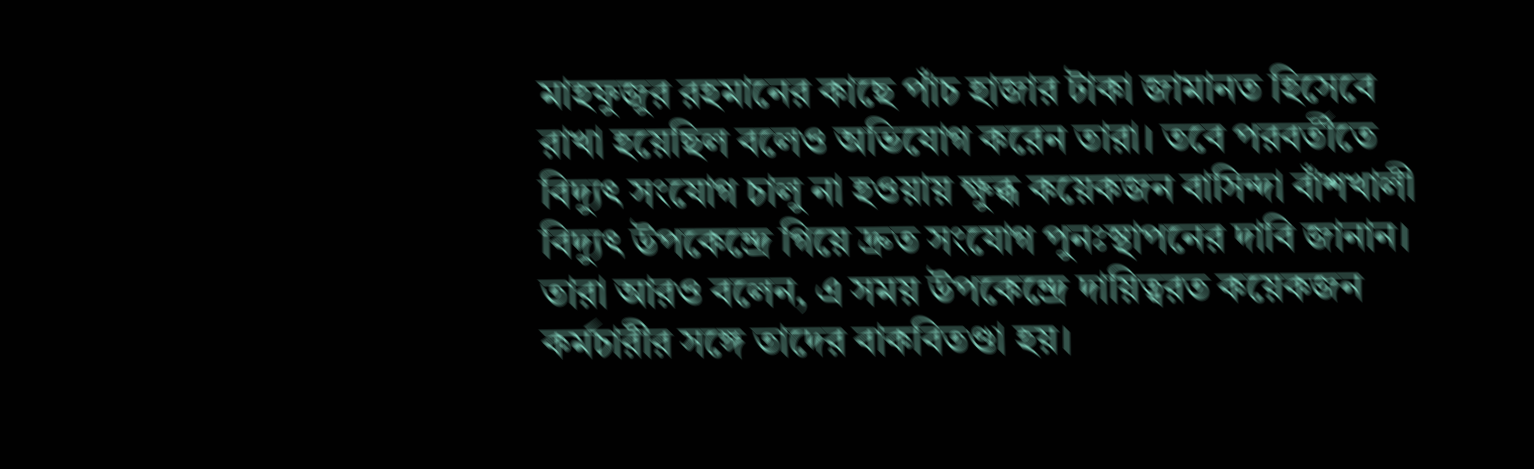মাহফুজুর রহমানের কাছে পাঁচ হাজার টাকা জামানত হিসেবে রাখা হয়েছিল বলেও অভিযোগ করেন তারা। তবে পরবর্তীতে বিদ্যুৎ সংযোগ চালু না হওয়ায় ক্ষুব্ধ কয়েকজন বাসিন্দা বাঁশখালী বিদ্যুৎ উপকেন্দ্রে গিয়ে দ্রুত সংযোগ পুনঃস্থাপনের দাবি জানান।
তারা আরও বলেন, এ সময় উপকেন্দ্রে দায়িত্বরত কয়েকজন কর্মচারীর সঙ্গে তাদের বাকবিতণ্ডা হয়।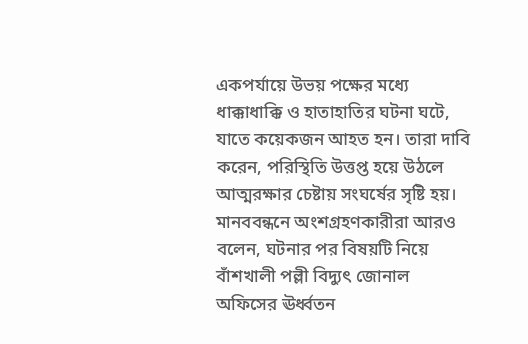একপর্যায়ে উভয় পক্ষের মধ্যে ধাক্কাধাক্কি ও হাতাহাতির ঘটনা ঘটে, যাতে কয়েকজন আহত হন। তারা দাবি করেন, পরিস্থিতি উত্তপ্ত হয়ে উঠলে আত্মরক্ষার চেষ্টায় সংঘর্ষের সৃষ্টি হয়।
মানববন্ধনে অংশগ্রহণকারীরা আরও বলেন, ঘটনার পর বিষয়টি নিয়ে বাঁশখালী পল্লী বিদ্যুৎ জোনাল অফিসের ঊর্ধ্বতন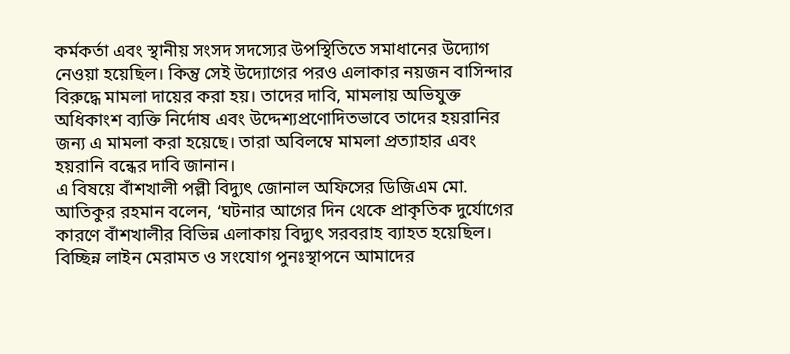কর্মকর্তা এবং স্থানীয় সংসদ সদস্যের উপস্থিতিতে সমাধানের উদ্যোগ নেওয়া হয়েছিল। কিন্তু সেই উদ্যোগের পরও এলাকার নয়জন বাসিন্দার বিরুদ্ধে মামলা দায়ের করা হয়। তাদের দাবি, মামলায় অভিযুক্ত অধিকাংশ ব্যক্তি নির্দোষ এবং উদ্দেশ্যপ্রণোদিতভাবে তাদের হয়রানির জন্য এ মামলা করা হয়েছে। তারা অবিলম্বে মামলা প্রত্যাহার এবং হয়রানি বন্ধের দাবি জানান।
এ বিষয়ে বাঁশখালী পল্লী বিদ্যুৎ জোনাল অফিসের ডিজিএম মো. আতিকুর রহমান বলেন, ‘ঘটনার আগের দিন থেকে প্রাকৃতিক দুর্যোগের কারণে বাঁশখালীর বিভিন্ন এলাকায় বিদ্যুৎ সরবরাহ ব্যাহত হয়েছিল। বিচ্ছিন্ন লাইন মেরামত ও সংযোগ পুনঃস্থাপনে আমাদের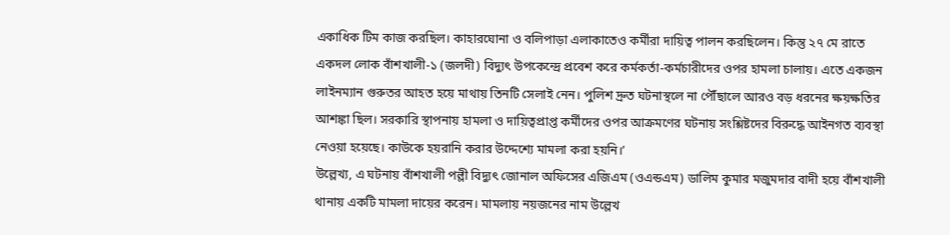একাধিক টিম কাজ করছিল। কাহারঘোনা ও বলিপাড়া এলাকাতেও কর্মীরা দায়িত্ব পালন করছিলেন। কিন্তু ২৭ মে রাতে একদল লোক বাঁশখালী-১ (জলদী) বিদ্যুৎ উপকেন্দ্রে প্রবেশ করে কর্মকর্তা-কর্মচারীদের ওপর হামলা চালায়। এতে একজন লাইনম্যান গুরুতর আহত হয়ে মাথায় তিনটি সেলাই নেন। পুলিশ দ্রুত ঘটনাস্থলে না পৌঁছালে আরও বড় ধরনের ক্ষয়ক্ষতির আশঙ্কা ছিল। সরকারি স্থাপনায় হামলা ও দায়িত্বপ্রাপ্ত কর্মীদের ওপর আক্রমণের ঘটনায় সংশ্লিষ্টদের বিরুদ্ধে আইনগত ব্যবস্থা নেওয়া হয়েছে। কাউকে হয়রানি করার উদ্দেশ্যে মামলা করা হয়নি।’
উল্লেখ্য, এ ঘটনায় বাঁশখালী পল্লী বিদ্যুৎ জোনাল অফিসের এজিএম (ওএন্ডএম) ডালিম কুমার মজুমদার বাদী হয়ে বাঁশখালী থানায় একটি মামলা দায়ের করেন। মামলায় নয়জনের নাম উল্লেখ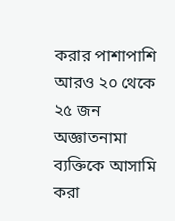করার পাশাপাশি আরও ২০ থেকে ২৫ জন অজ্ঞাতনামা ব্যক্তিকে আসামি করা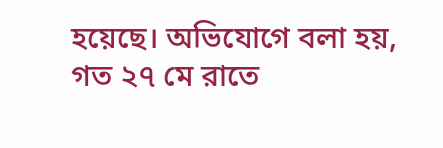হয়েছে। অভিযোগে বলা হয়, গত ২৭ মে রাতে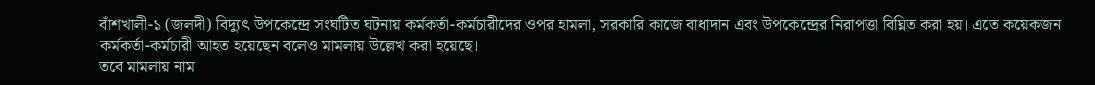বাঁশখালী-১ (জলদী) বিদ্যুৎ উপকেন্দ্রে সংঘটিত ঘটনায় কর্মকর্তা-কর্মচারীদের ওপর হামলা, সরকারি কাজে বাধাদান এবং উপকেন্দ্রের নিরাপত্তা বিঘ্নিত করা হয়। এতে কয়েকজন কর্মকর্তা-কর্মচারী আহত হয়েছেন বলেও মামলায় উল্লেখ করা হয়েছে।
তবে মামলায় নাম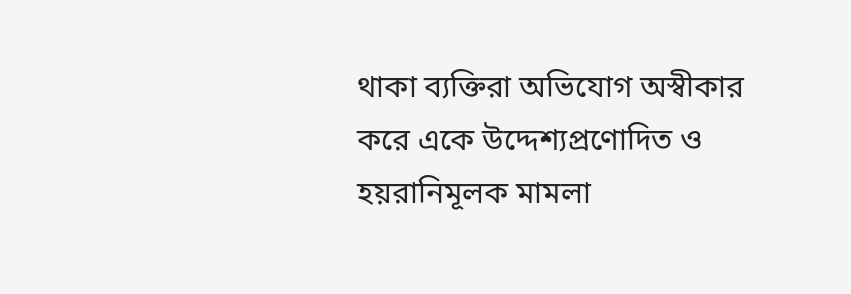থাকা ব্যক্তিরা অভিযোগ অস্বীকার করে একে উদ্দেশ্যপ্রণোদিত ও হয়রানিমূলক মামলা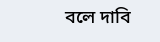বলে দাবি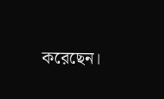করেছেন।